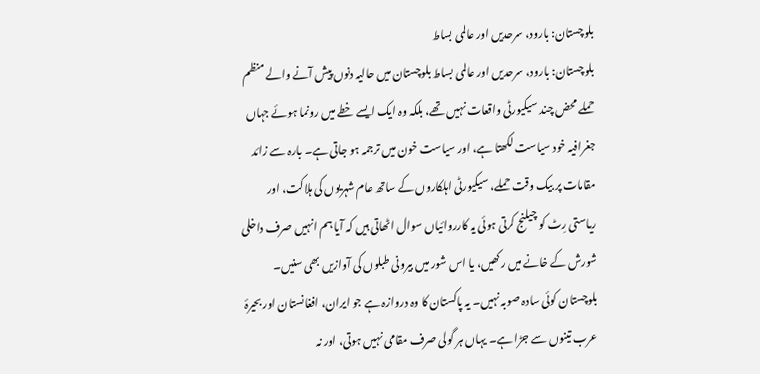بلوچستان: بارود، سرحدیں اور عالمی بساط
بلوچستان: بارود، سرحدیں اور عالمی بساط بلوچستان میں حالیہ دنوں پیش آنے والے منظم حملے محض چند سیکیورٹی واقعات نہیں تھے، بلکہ وہ ایک ایسے خطے میں رونما ہوئے جہاں جغرافیہ خود سیاست لکھتا ہے، اور سیاست خون میں ترجمہ ہو جاتی ہے۔ بارہ سے زائد مقامات پر بیک وقت حملے، سیکیورٹی اہلکاروں کے ساتھ عام شہریوں کی ہلاکت، اور ریاستی رِٹ کو چیلنج کرتی ہوئی یہ کارروائیاں سوال اٹھاتی ہیں کہ آیا ہم انہیں صرف داخلی شورش کے خانے میں رکھیں، یا اس شور میں بیرونی طبلوں کی آوازیں بھی سنیں۔ بلوچستان کوئی سادہ صوبہ نہیں۔ یہ پاکستان کا وہ دروازہ ہے جو ایران، افغانستان اور بحیرۂ عرب تینوں سے جڑا ہے۔ یہاں ہر گولی صرف مقامی نہیں ہوتی، اور نہ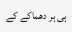ہی ہر دھماکے کے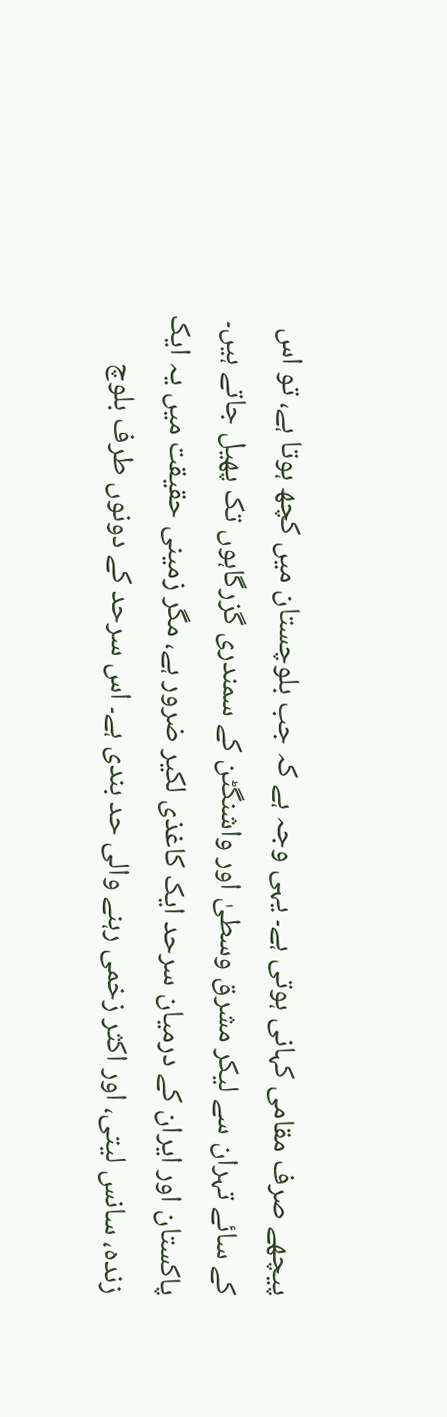پیچھے صرف مقامی کہانی ہوتی ہے۔ یہی وجہ ہے کہ جب بلوچستان میں کچھ ہوتا ہے، تو اس کے سائے تہران سے لیکر مشرق وسطیٰ اور واشنگٹن کے سمندری گزرگاہوں تک پھیل جاتے ہیں۔ پاکستان اور ایران کے درمیان سرحد ایک کاغذی لکیر ضرور ہے، مگر زمینی حقیقت میں یہ ایک زندہ، سانس لیتی، اور اکثر زخمی رہنے والی حد بندی ہے۔ اس سرحد کے دونوں طرف بلوچ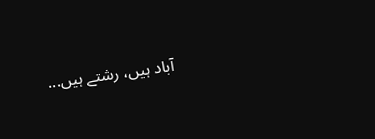آباد ہیں، رشتے ہیں...